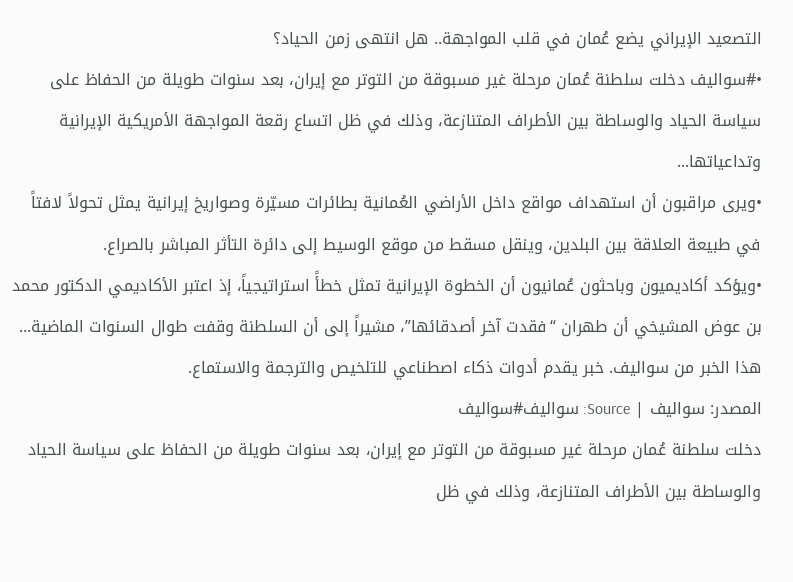التصعيد الإيراني يضع عُمان في قلب المواجهة.. هل انتهى زمن الحياد؟
•#سواليف دخلت سلطنة عُمان مرحلة غير مسبوقة من التوتر مع إيران، بعد سنوات طويلة من الحفاظ على سياسة الحياد والوساطة بين الأطراف المتنازعة، وذلك في ظل اتساع رقعة المواجهة الأمريكية الإيرانية وتداعياتها...
•ويرى مراقبون أن استهداف مواقع داخل الأراضي العُمانية بطائرات مسيّرة وصواريخ إيرانية يمثل تحولاً لافتاً في طبيعة العلاقة بين البلدين، وينقل مسقط من موقع الوسيط إلى دائرة التأثر المباشر بالصراع.
•ويؤكد أكاديميون وباحثون عُمانيون أن الخطوة الإيرانية تمثل خطأً استراتيجياً، إذ اعتبر الأكاديمي الدكتور محمد بن عوض المشيخي أن طهران “فقدت آخر أصدقائها”، مشيراً إلى أن السلطنة وقفت طوال السنوات الماضية...
هذا الخبر من سواليف. خبر يقدم أدوات ذكاء اصطناعي للتلخيص والترجمة والاستماع.
المصدر: سواليف | Source: سواليف#سواليف
دخلت سلطنة عُمان مرحلة غير مسبوقة من التوتر مع إيران، بعد سنوات طويلة من الحفاظ على سياسة الحياد والوساطة بين الأطراف المتنازعة، وذلك في ظل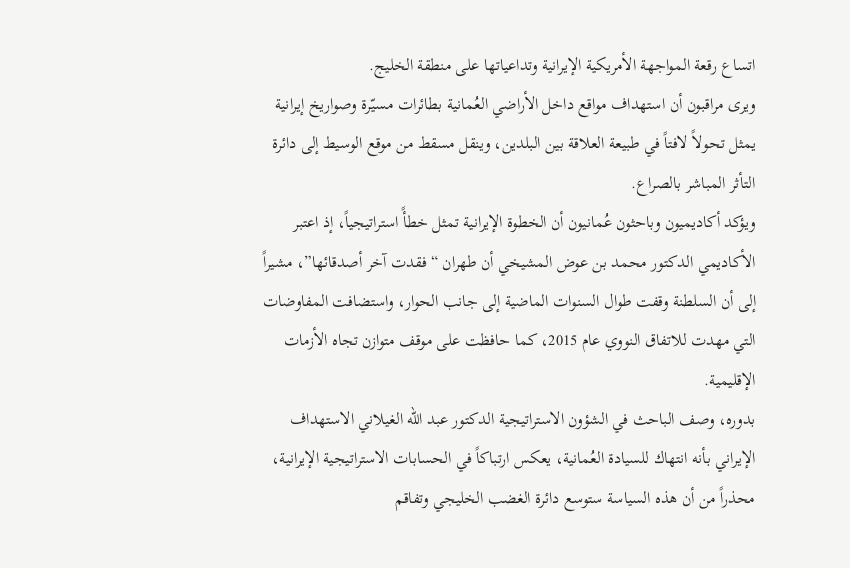اتساع رقعة المواجهة الأمريكية الإيرانية وتداعياتها على منطقة الخليج.
ويرى مراقبون أن استهداف مواقع داخل الأراضي العُمانية بطائرات مسيّرة وصواريخ إيرانية يمثل تحولاً لافتاً في طبيعة العلاقة بين البلدين، وينقل مسقط من موقع الوسيط إلى دائرة التأثر المباشر بالصراع.
ويؤكد أكاديميون وباحثون عُمانيون أن الخطوة الإيرانية تمثل خطأً استراتيجياً، إذ اعتبر الأكاديمي الدكتور محمد بن عوض المشيخي أن طهران “فقدت آخر أصدقائها”، مشيراً إلى أن السلطنة وقفت طوال السنوات الماضية إلى جانب الحوار، واستضافت المفاوضات التي مهدت للاتفاق النووي عام 2015، كما حافظت على موقف متوازن تجاه الأزمات الإقليمية.
بدوره، وصف الباحث في الشؤون الاستراتيجية الدكتور عبد الله الغيلاني الاستهداف الإيراني بأنه انتهاك للسيادة العُمانية، يعكس ارتباكاً في الحسابات الاستراتيجية الإيرانية، محذراً من أن هذه السياسة ستوسع دائرة الغضب الخليجي وتفاقم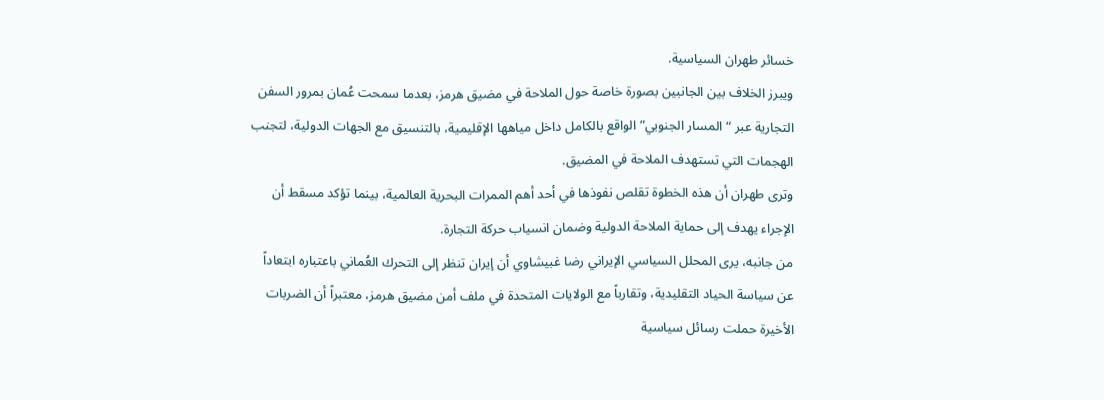خسائر طهران السياسية.
ويبرز الخلاف بين الجانبين بصورة خاصة حول الملاحة في مضيق هرمز، بعدما سمحت عُمان بمرور السفن التجارية عبر “المسار الجنوبي” الواقع بالكامل داخل مياهها الإقليمية، بالتنسيق مع الجهات الدولية، لتجنب الهجمات التي تستهدف الملاحة في المضيق.
وترى طهران أن هذه الخطوة تقلص نفوذها في أحد أهم الممرات البحرية العالمية، بينما تؤكد مسقط أن الإجراء يهدف إلى حماية الملاحة الدولية وضمان انسياب حركة التجارة.
من جانبه، يرى المحلل السياسي الإيراني رضا غبيشاوي أن إيران تنظر إلى التحرك العُماني باعتباره ابتعاداً عن سياسة الحياد التقليدية، وتقارباً مع الولايات المتحدة في ملف أمن مضيق هرمز، معتبراً أن الضربات الأخيرة حملت رسائل سياسية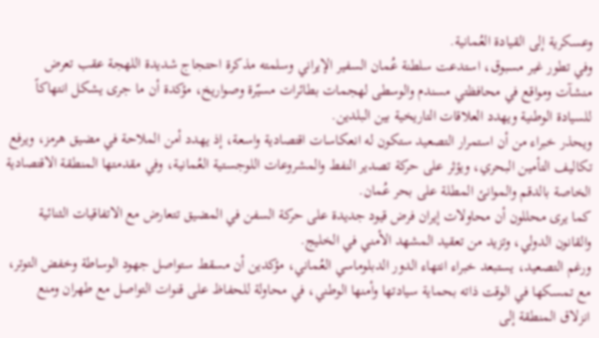وعسكرية إلى القيادة العُمانية.
وفي تطور غير مسبوق، استدعت سلطنة عُمان السفير الإيراني وسلمته مذكرة احتجاج شديدة اللهجة عقب تعرض منشآت ومواقع في محافظتي مسندم والوسطى لهجمات بطائرات مسيّرة وصواريخ، مؤكدة أن ما جرى يشكل انتهاكاً للسيادة الوطنية ويهدد العلاقات التاريخية بين البلدين.
ويحذر خبراء من أن استمرار التصعيد ستكون له انعكاسات اقتصادية واسعة، إذ يهدد أمن الملاحة في مضيق هرمز، ويرفع تكاليف التأمين البحري، ويؤثر على حركة تصدير النفط والمشروعات اللوجستية العُمانية، وفي مقدمتها المنطقة الاقتصادية الخاصة بالدقم والموانئ المطلة على بحر عُمان.
كما يرى محللون أن محاولات إيران فرض قيود جديدة على حركة السفن في المضيق تتعارض مع الاتفاقيات الثنائية والقانون الدولي، وتزيد من تعقيد المشهد الأمني في الخليج.
ورغم التصعيد، يستبعد خبراء انتهاء الدور الدبلوماسي العُماني، مؤكدين أن مسقط ستواصل جهود الوساطة وخفض التوتر، مع تمسكها في الوقت ذاته بحماية سيادتها وأمنها الوطني، في محاولة للحفاظ على قنوات التواصل مع طهران ومنع انزلاق المنطقة إلى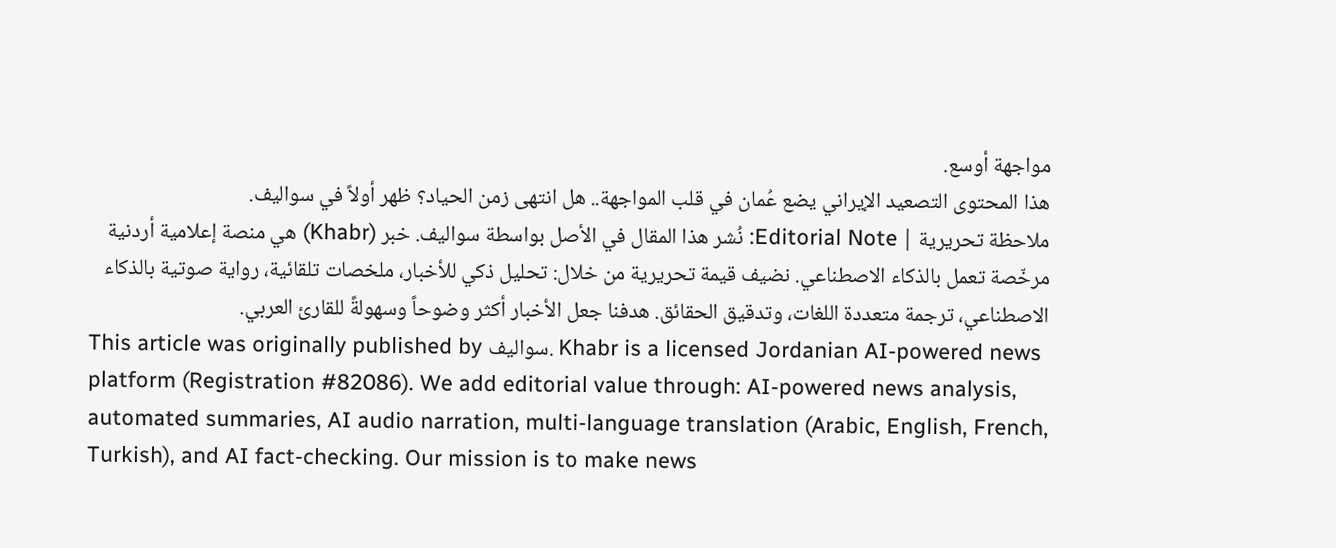مواجهة أوسع.
هذا المحتوى التصعيد الإيراني يضع عُمان في قلب المواجهة.. هل انتهى زمن الحياد؟ ظهر أولاً في سواليف.
ملاحظة تحريرية | Editorial Note: نُشر هذا المقال في الأصل بواسطة سواليف. خبر (Khabr) هي منصة إعلامية أردنية مرخّصة تعمل بالذكاء الاصطناعي. نضيف قيمة تحريرية من خلال: تحليل ذكي للأخبار، ملخصات تلقائية، رواية صوتية بالذكاء الاصطناعي، ترجمة متعددة اللغات، وتدقيق الحقائق. هدفنا جعل الأخبار أكثر وضوحاً وسهولةً للقارئ العربي.
This article was originally published by سواليف. Khabr is a licensed Jordanian AI-powered news platform (Registration #82086). We add editorial value through: AI-powered news analysis, automated summaries, AI audio narration, multi-language translation (Arabic, English, French, Turkish), and AI fact-checking. Our mission is to make news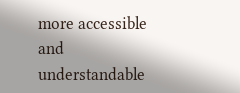more accessible and understandable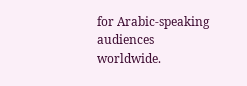for Arabic-speaking audiences worldwide.